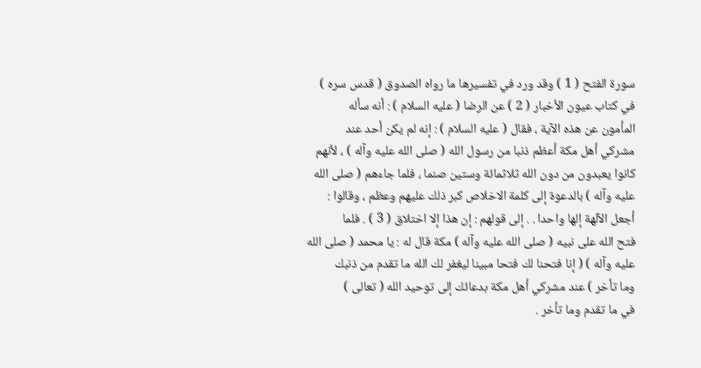سورة الفتح ( 1 ) وقد ورد في تفسيرها ما رواه الصدوق ( قدس سره )
في كتاب عيون الأخبار ( 2 ) عن الرضا ( عليه السلام ) : أنه سأله
المأمون عن هذه الآية ، فقال ( عليه السلام ) : إنه لم يكن أحد عند
مشركي أهل مكة أعظم ذنبا من رسول الله ( صلى الله عليه وآله ) ، لأنهم
كانوا يعبدون من دون الله ثلاثمائة وستين صنما ، فلما جاءهم ( صلى الله
عليه وآله ) بالدعوة إلى كلمة الاخلاص كبر ذلك عليهم وعظم ، وقالوا :
أجعل الآلهة إلها واحدا . . إلى قولهم : إن هذا إلا اختلاق ( 3 ) . فلما
فتح الله على نبيه ( صلى الله عليه وآله ) مكة قال له : يا محمد ( صلى الله
عليه وآله ) ( إنا فتحنا لك فتحا مبينا ليغفر لك الله ما تقدم من ذنبك
وما تأخر ) عند مشركي أهل مكة بدعائك إلى توحيد الله ( تعالى )
في ما تقدم وما تأخر .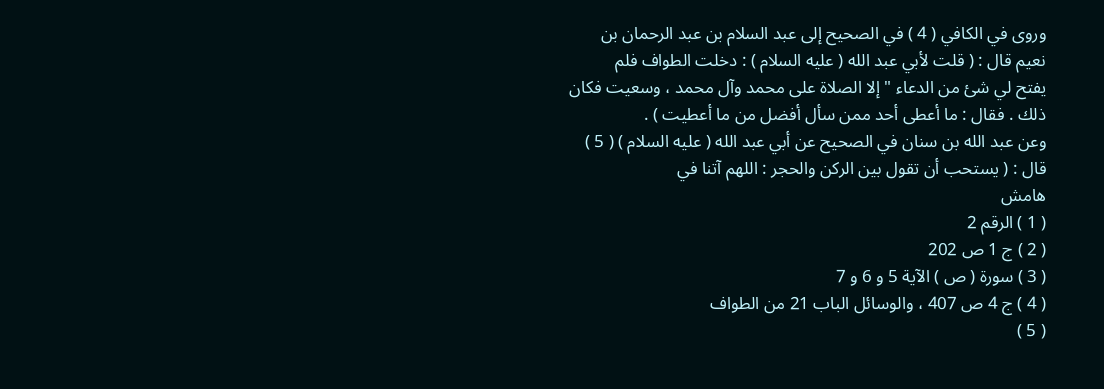وروى في الكافي ( 4 ) في الصحيح إلى عبد السلام بن عبد الرحمان بن
نعيم قال : ( قلت لأبي عبد الله ( عليه السلام ) : دخلت الطواف فلم
يفتح لي شئ من الدعاء " إلا الصلاة على محمد وآل محمد ، وسعيت فكان
ذلك . فقال : ما أعطى أحد ممن سأل أفضل من ما أعطيت ) .
وعن عبد الله بن سنان في الصحيح عن أبي عبد الله ( عليه السلام ) ( 5 )
قال : ( يستحب أن تقول بين الركن والحجر : اللهم آتنا في
هامش
( 1 ) الرقم 2
( 2 ) ج 1 ص 202
( 3 ) سورة ( ص ) الآية 5 و 6 و 7
( 4 ) ج 4 ص 407 ، والوسائل الباب 21 من الطواف
( 5 )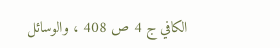الكافي ج 4 ص 408 ، والوسائل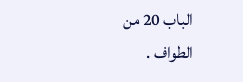الباب 20 من الطواف .